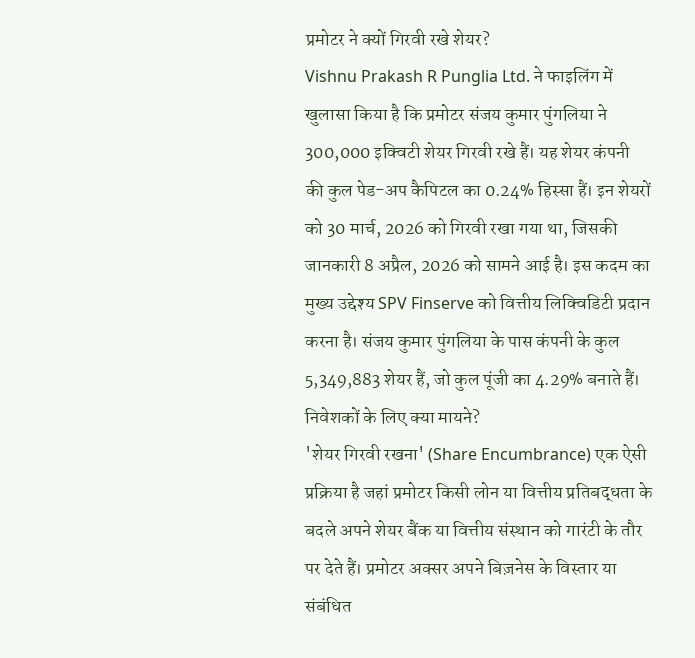प्रमोटर ने क्यों गिरवी रखे शेयर?
Vishnu Prakash R Punglia Ltd. ने फाइलिंग में खुलासा किया है कि प्रमोटर संजय कुमार पुंगलिया ने 300,000 इक्विटी शेयर गिरवी रखे हैं। यह शेयर कंपनी की कुल पेड-अप कैपिटल का 0.24% हिस्सा हैं। इन शेयरों को 30 मार्च, 2026 को गिरवी रखा गया था, जिसकी जानकारी 8 अप्रैल, 2026 को सामने आई है। इस कदम का मुख्य उद्देश्य SPV Finserve को वित्तीय लिक्विडिटी प्रदान करना है। संजय कुमार पुंगलिया के पास कंपनी के कुल 5,349,883 शेयर हैं, जो कुल पूंजी का 4.29% बनाते हैं।
निवेशकों के लिए क्या मायने?
'शेयर गिरवी रखना' (Share Encumbrance) एक ऐसी प्रक्रिया है जहां प्रमोटर किसी लोन या वित्तीय प्रतिबद्धता के बदले अपने शेयर बैंक या वित्तीय संस्थान को गारंटी के तौर पर देते हैं। प्रमोटर अक्सर अपने बिज़नेस के विस्तार या संबंधित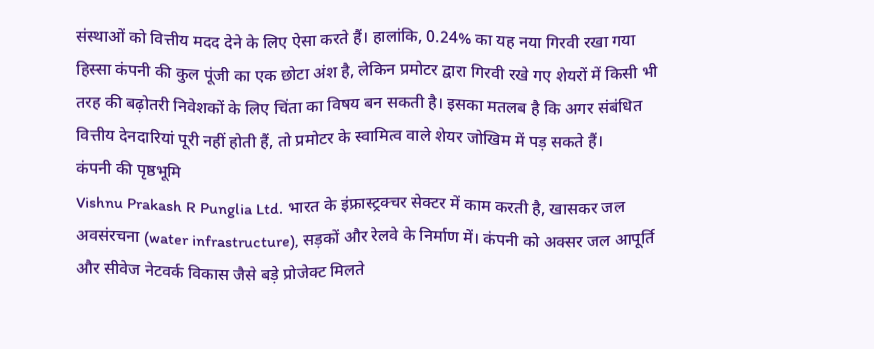संस्थाओं को वित्तीय मदद देने के लिए ऐसा करते हैं। हालांकि, 0.24% का यह नया गिरवी रखा गया हिस्सा कंपनी की कुल पूंजी का एक छोटा अंश है, लेकिन प्रमोटर द्वारा गिरवी रखे गए शेयरों में किसी भी तरह की बढ़ोतरी निवेशकों के लिए चिंता का विषय बन सकती है। इसका मतलब है कि अगर संबंधित वित्तीय देनदारियां पूरी नहीं होती हैं, तो प्रमोटर के स्वामित्व वाले शेयर जोखिम में पड़ सकते हैं।
कंपनी की पृष्ठभूमि
Vishnu Prakash R Punglia Ltd. भारत के इंफ्रास्ट्रक्चर सेक्टर में काम करती है, खासकर जल अवसंरचना (water infrastructure), सड़कों और रेलवे के निर्माण में। कंपनी को अक्सर जल आपूर्ति और सीवेज नेटवर्क विकास जैसे बड़े प्रोजेक्ट मिलते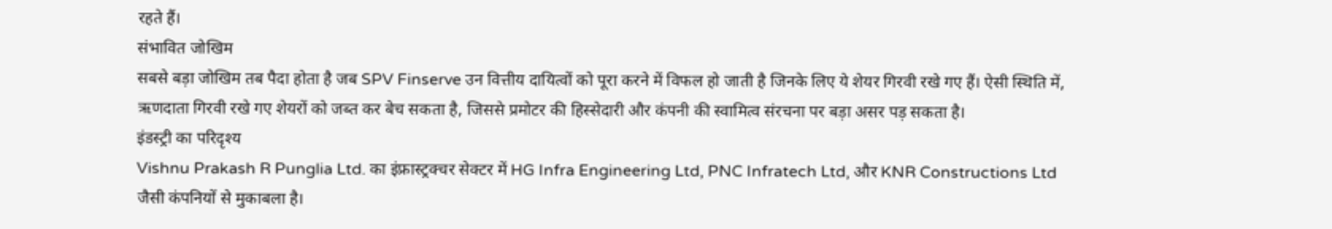रहते हैं।
संभावित जोखिम
सबसे बड़ा जोखिम तब पैदा होता है जब SPV Finserve उन वित्तीय दायित्वों को पूरा करने में विफल हो जाती है जिनके लिए ये शेयर गिरवी रखे गए हैं। ऐसी स्थिति में, ऋणदाता गिरवी रखे गए शेयरों को जब्त कर बेच सकता है, जिससे प्रमोटर की हिस्सेदारी और कंपनी की स्वामित्व संरचना पर बड़ा असर पड़ सकता है।
इंडस्ट्री का परिदृश्य
Vishnu Prakash R Punglia Ltd. का इंफ्रास्ट्रक्चर सेक्टर में HG Infra Engineering Ltd, PNC Infratech Ltd, और KNR Constructions Ltd जैसी कंपनियों से मुकाबला है।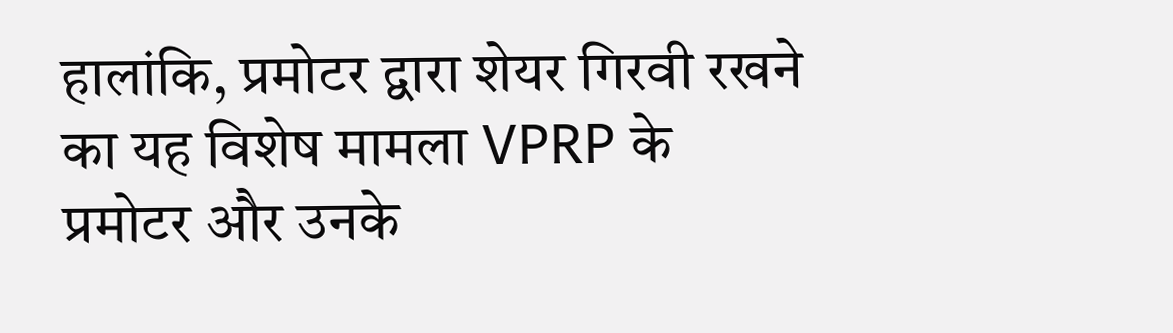हालांकि, प्रमोटर द्वारा शेयर गिरवी रखने का यह विशेष मामला VPRP के प्रमोटर और उनके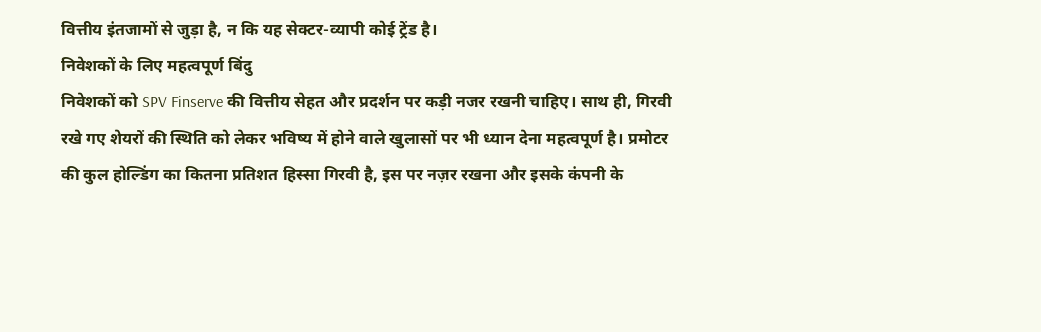वित्तीय इंतजामों से जुड़ा है, न कि यह सेक्टर-व्यापी कोई ट्रेंड है।
निवेशकों के लिए महत्वपूर्ण बिंदु
निवेशकों को SPV Finserve की वित्तीय सेहत और प्रदर्शन पर कड़ी नजर रखनी चाहिए। साथ ही, गिरवी रखे गए शेयरों की स्थिति को लेकर भविष्य में होने वाले खुलासों पर भी ध्यान देना महत्वपूर्ण है। प्रमोटर की कुल होल्डिंग का कितना प्रतिशत हिस्सा गिरवी है, इस पर नज़र रखना और इसके कंपनी के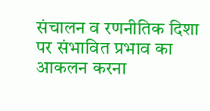संचालन व रणनीतिक दिशा पर संभावित प्रभाव का आकलन करना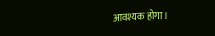आवश्यक होगा।